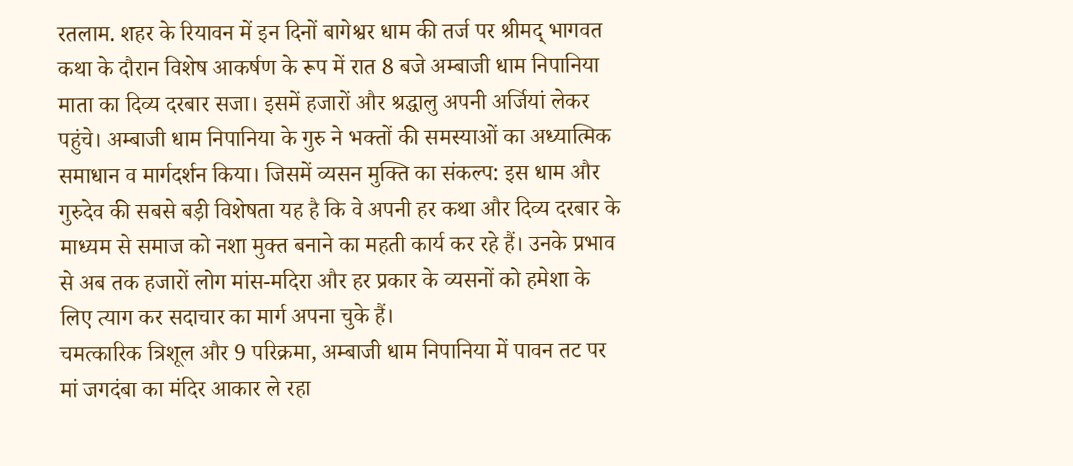रतलाम. शहर के रियावन में इन दिनों बागेश्वर धाम की तर्ज पर श्रीमद् भागवत कथा के दौरान विशेष आकर्षण के रूप में रात 8 बजे अम्बाजी धाम निपानिया माता का दिव्य दरबार सजा। इसमें हजारों और श्रद्धालु अपनी अर्जियां लेकर पहुंचे। अम्बाजी धाम निपानिया के गुरु ने भक्तों की समस्याओं का अध्यात्मिक समाधान व मार्गदर्शन किया। जिसमें व्यसन मुक्ति का संकल्प: इस धाम और गुरुदेव की सबसे बड़ी विशेषता यह है कि वे अपनी हर कथा और दिव्य दरबार के माध्यम से समाज को नशा मुक्त बनाने का महती कार्य कर रहे हैं। उनके प्रभाव से अब तक हजारों लोग मांस-मदिरा और हर प्रकार के व्यसनों को हमेशा के लिए त्याग कर सदाचार का मार्ग अपना चुके हैं।
चमत्कारिक त्रिशूल और 9 परिक्रमा, अम्बाजी धाम निपानिया में पावन तट पर मां जगदंबा का मंदिर आकार ले रहा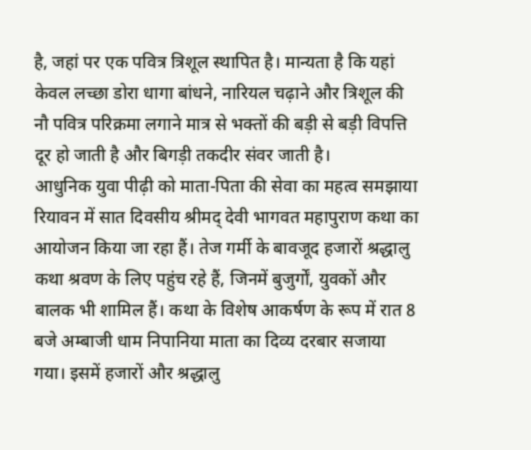है, जहां पर एक पवित्र त्रिशूल स्थापित है। मान्यता है कि यहां केवल लच्छा डोरा धागा बांधने, नारियल चढ़ाने और त्रिशूल की नौ पवित्र परिक्रमा लगाने मात्र से भक्तों की बड़ी से बड़ी विपत्ति दूर हो जाती है और बिगड़ी तकदीर संवर जाती है।
आधुनिक युवा पीढ़ी को माता-पिता की सेवा का महत्व समझाया
रियावन में सात दिवसीय श्रीमद् देवी भागवत महापुराण कथा का आयोजन किया जा रहा हैं। तेज गर्मी के बावजूद हजारों श्रद्धालु कथा श्रवण के लिए पहुंच रहे हैं, जिनमें बुजुर्गों, युवकों और बालक भी शामिल हैं। कथा के विशेष आकर्षण के रूप में रात 8 बजे अम्बाजी धाम निपानिया माता का दिव्य दरबार सजाया गया। इसमें हजारों और श्रद्धालु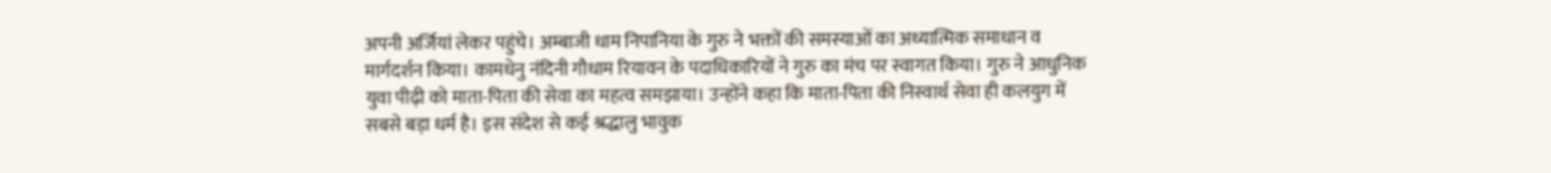अपनी अर्जियां लेकर पहुंचे। अम्बाजी धाम निपानिया के गुरु ने भक्तों की समस्याओं का अध्यात्मिक समाधान व मार्गदर्शन किया। कामधेनु नंदिनी गौधाम रियावन के पदाधिकारियों ने गुरु का मंच पर स्वागत किया। गुरु ने आधुनिक युवा पीढ़ी को माता-पिता की सेवा का महत्व समझाया। उन्होंने कहा कि माता-पिता की निस्वार्थ सेवा ही कलयुग में सबसे बड़ा धर्म है। इस संदेश से कई श्रद्धालु भावुक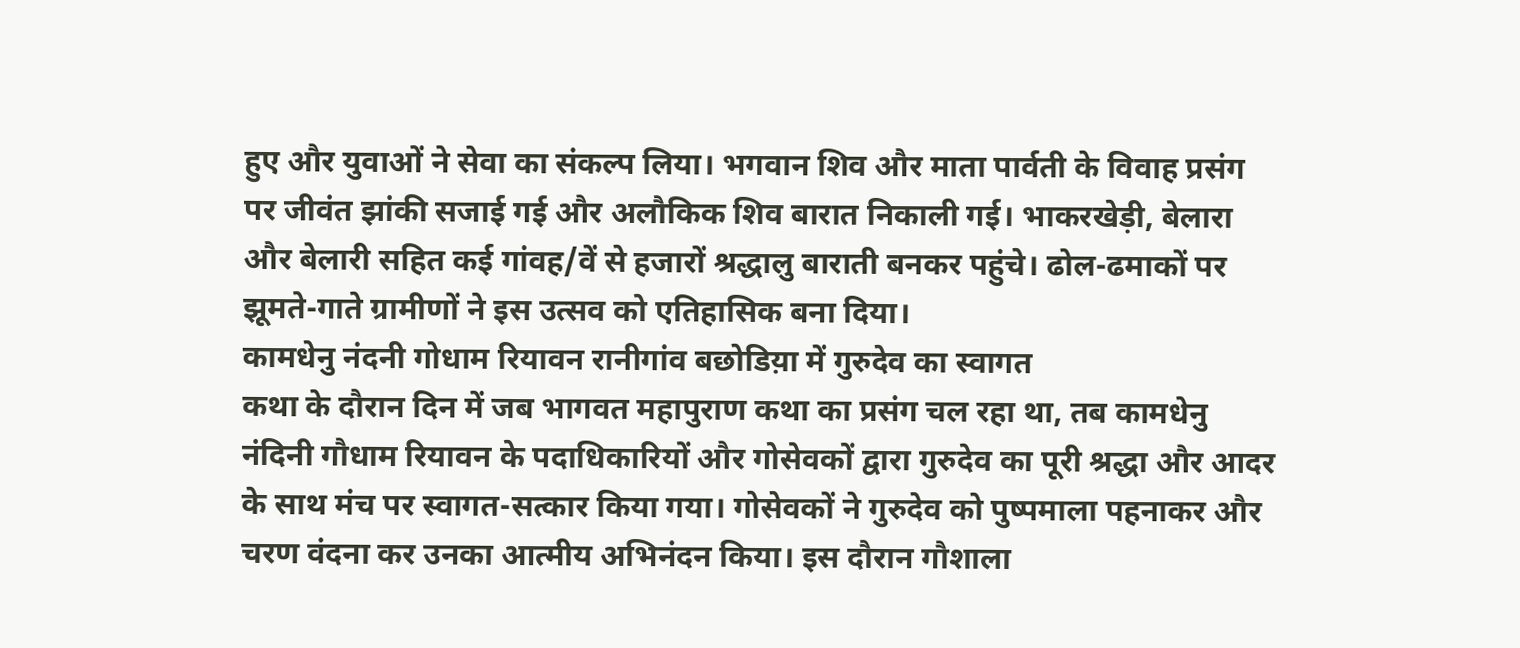हुए और युवाओं ने सेवा का संकल्प लिया। भगवान शिव और माता पार्वती के विवाह प्रसंग पर जीवंत झांकी सजाई गई और अलौकिक शिव बारात निकाली गई। भाकरखेड़ी, बेलारा और बेलारी सहित कई गांवह/वें से हजारों श्रद्धालु बाराती बनकर पहुंचे। ढोल-ढमाकों पर झूमते-गाते ग्रामीणों ने इस उत्सव को एतिहासिक बना दिया।
कामधेनु नंदनी गोधाम रियावन रानीगांव बछोडिय़ा में गुरुदेव का स्वागत
कथा के दौरान दिन में जब भागवत महापुराण कथा का प्रसंग चल रहा था, तब कामधेनु नंदिनी गौधाम रियावन के पदाधिकारियों और गोसेवकों द्वारा गुरुदेव का पूरी श्रद्धा और आदर के साथ मंच पर स्वागत-सत्कार किया गया। गोसेवकों ने गुरुदेव को पुष्पमाला पहनाकर और चरण वंदना कर उनका आत्मीय अभिनंदन किया। इस दौरान गौशाला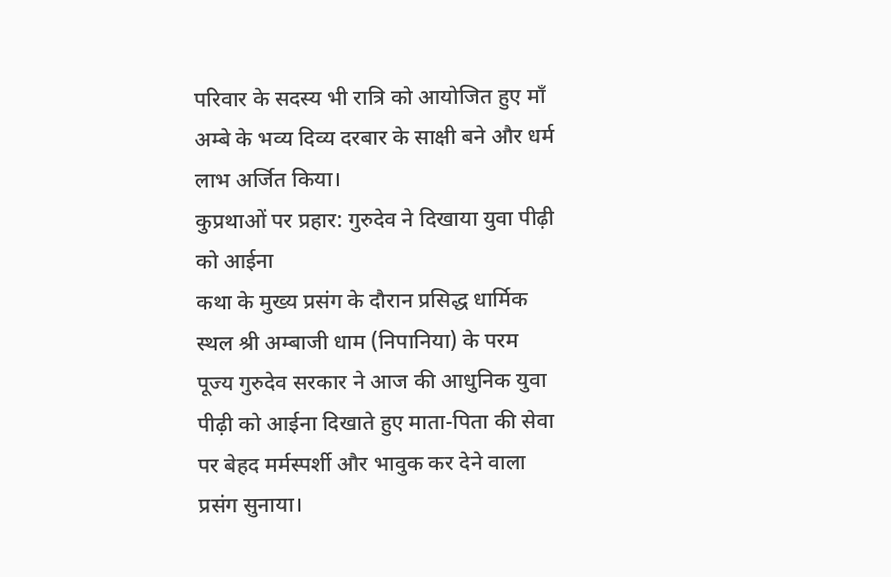परिवार के सदस्य भी रात्रि को आयोजित हुए माँ अम्बे के भव्य दिव्य दरबार के साक्षी बने और धर्म लाभ अर्जित किया।
कुप्रथाओं पर प्रहार: गुरुदेव ने दिखाया युवा पीढ़ी को आईना
कथा के मुख्य प्रसंग के दौरान प्रसिद्ध धार्मिक स्थल श्री अम्बाजी धाम (निपानिया) के परम पूज्य गुरुदेव सरकार ने आज की आधुनिक युवा पीढ़ी को आईना दिखाते हुए माता-पिता की सेवा पर बेहद मर्मस्पर्शी और भावुक कर देने वाला प्रसंग सुनाया।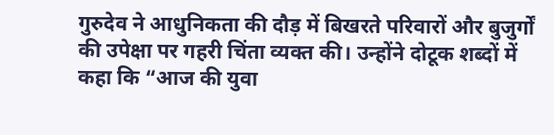गुरुदेव ने आधुनिकता की दौड़ में बिखरते परिवारों और बुजुर्गों की उपेक्षा पर गहरी चिंता व्यक्त की। उन्होंने दोटूक शब्दों में कहा कि “आज की युवा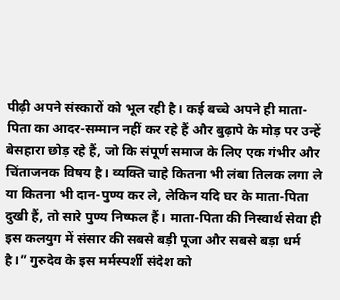पीढ़ी अपने संस्कारों को भूल रही है। कई बच्चे अपने ही माता-पिता का आदर-सम्मान नहीं कर रहे हैं और बुढ़ापे के मोड़ पर उन्हें बेसहारा छोड़ रहे हैं, जो कि संपूर्ण समाज के लिए एक गंभीर और चिंताजनक विषय है। व्यक्ति चाहे कितना भी लंबा तिलक लगा ले या कितना भी दान-पुण्य कर ले, लेकिन यदि घर के माता-पिता दुखी हैं, तो सारे पुण्य निष्फल हैं। माता-पिता की निस्वार्थ सेवा ही इस कलयुग में संसार की सबसे बड़ी पूजा और सबसे बड़ा धर्म है।” गुरुदेव के इस मर्मस्पर्शी संदेश को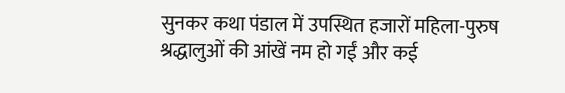सुनकर कथा पंडाल में उपस्थित हजारों महिला-पुरुष श्रद्धालुओं की आंखें नम हो गईं और कई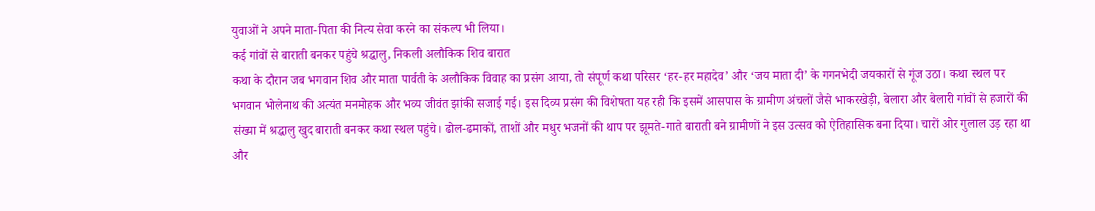युवाओं ने अपने माता-पिता की नित्य सेवा करने का संकल्प भी लिया।
कई गांवों से बाराती बनकर पहुंचे श्रद्धालु, निकली अलौकिक शिव बारात
कथा के दौरान जब भगवान शिव और माता पार्वती के अलौकिक विवाह का प्रसंग आया, तो संपूर्ण कथा परिसर ‘हर-हर महादेव’ और ‘जय माता दी’ के गगनभेदी जयकारों से गूंज उठा। कथा स्थल पर भगवान भोलेनाथ की अत्यंत मनमोहक और भव्य जीवंत झांकी सजाई गई। इस दिव्य प्रसंग की विशेषता यह रही कि इसमें आसपास के ग्रामीण अंचलों जैसे भाकरखेड़ी, बेलारा और बेलारी गांवों से हजारों की संख्या में श्रद्धालु खुद बाराती बनकर कथा स्थल पहुंचे। ढोल-ढमाकों, ताशों और मधुर भजनों की थाप पर झूमते-गाते बाराती बने ग्रामीणों ने इस उत्सव को ऐतिहासिक बना दिया। चारों ओर गुलाल उड़ रहा था और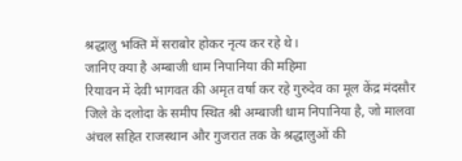श्रद्धालु भक्ति में सराबोर होकर नृत्य कर रहे थे।
जानिए क्या है अम्बाजी धाम निपानिया की महिमा
रियावन में देवी भागवत की अमृत वर्षा कर रहे गुरुदेव का मूल केंद्र मंदसौर जिले के दलोदा के समीप स्थित श्री अम्बाजी धाम निपानिया है, जो मालवा अंचल सहित राजस्थान और गुजरात तक के श्रद्धालुओं की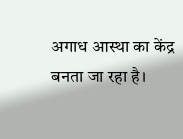अगाध आस्था का केंद्र बनता जा रहा है।